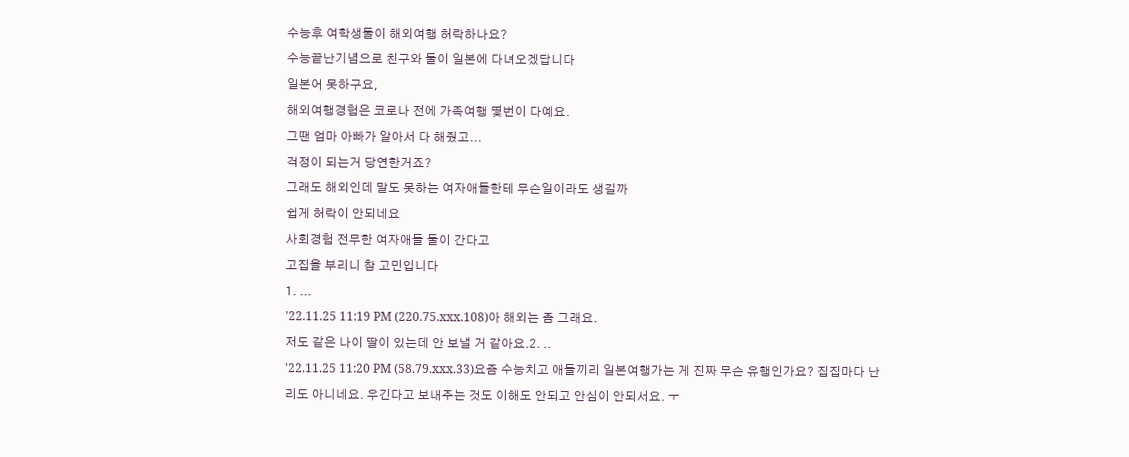수능후 여학생둘이 해외여행 허락하나요?
수능끝난기념으로 친구와 둘이 일본에 다녀오겠답니다
일본어 못하구요,
해외여행경험은 코로나 전에 가족여행 몇번이 다예요.
그땐 엄마 아빠가 알아서 다 해줬고...
걱정이 되는거 당연한거죠?
그래도 해외인데 말도 못하는 여자애들한테 무슨일이라도 생길까
쉽게 허락이 안되네요
사회경험 전무한 여자애들 둘이 간다고
고집을 부리니 참 고민입니다
1. ...
'22.11.25 11:19 PM (220.75.xxx.108)아 해외는 좀 그래요.
저도 같은 나이 딸이 있는데 안 보낼 거 같아요.2. ..
'22.11.25 11:20 PM (58.79.xxx.33)요즘 수능치고 애들끼리 일본여행가는 게 진짜 무슨 유행인가요? 집집마다 난리도 아니네요. 우긴다고 보내주는 것도 이해도 안되고 안심이 안되서요. ㅜ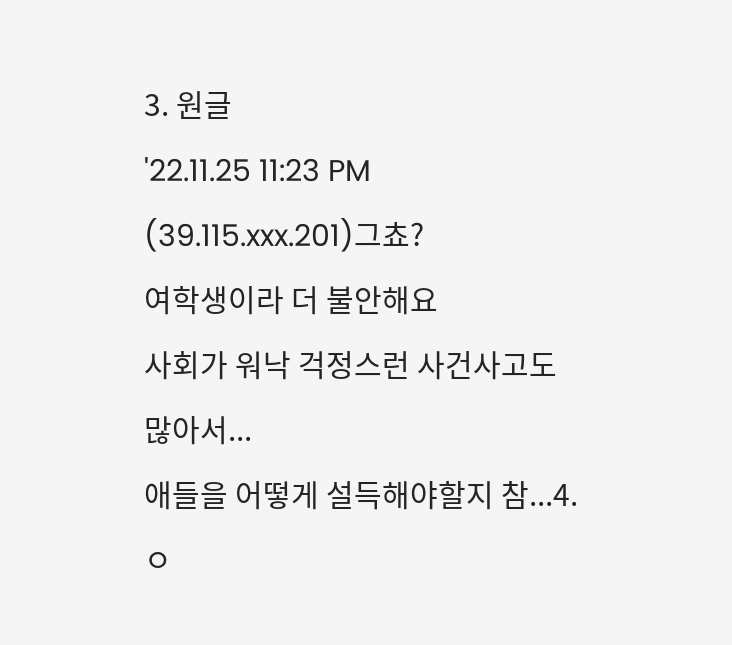3. 원글
'22.11.25 11:23 PM (39.115.xxx.201)그쵸?
여학생이라 더 불안해요
사회가 워낙 걱정스런 사건사고도 많아서...
애들을 어떻게 설득해야할지 참...4. ㅇ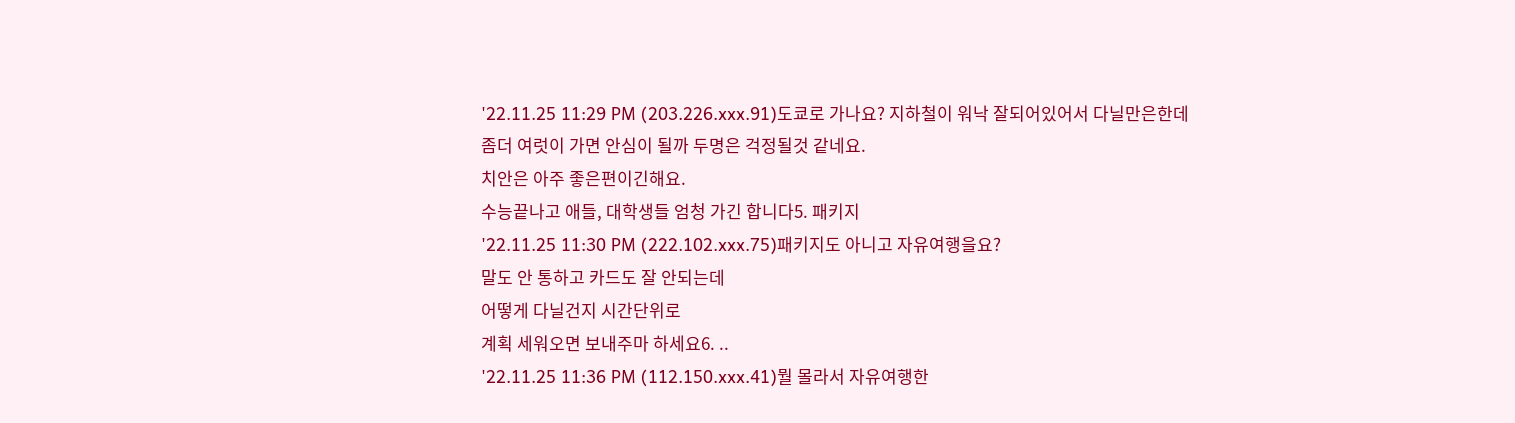'22.11.25 11:29 PM (203.226.xxx.91)도쿄로 가나요? 지하철이 워낙 잘되어있어서 다닐만은한데
좀더 여럿이 가면 안심이 될까 두명은 걱정될것 같네요.
치안은 아주 좋은편이긴해요.
수능끝나고 애들, 대학생들 엄청 가긴 합니다5. 패키지
'22.11.25 11:30 PM (222.102.xxx.75)패키지도 아니고 자유여행을요?
말도 안 통하고 카드도 잘 안되는데
어떻게 다닐건지 시간단위로
계획 세워오면 보내주마 하세요6. ..
'22.11.25 11:36 PM (112.150.xxx.41)뭘 몰라서 자유여행한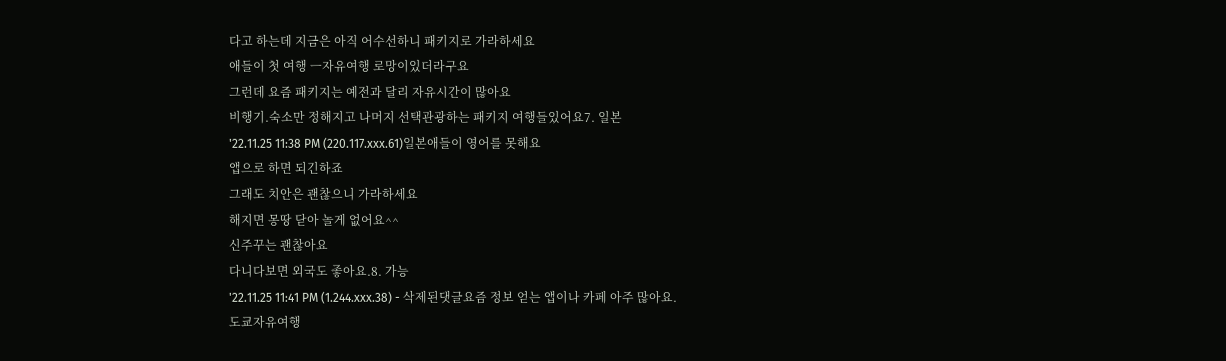다고 하는데 지금은 아직 어수선하니 패키지로 가라하세요
애들이 첫 여행 ㅡ자유여행 로망이있더라구요
그런데 요즘 패키지는 예전과 달리 자유시간이 많아요
비행기.숙소만 정해지고 나머지 선택관광하는 패키지 여행들있어요7. 일본
'22.11.25 11:38 PM (220.117.xxx.61)일본애들이 영어를 못해요
앱으로 하면 되긴하죠
그래도 치안은 괜찮으니 가라하세요
해지면 몽땅 닫아 놀게 없어요^^
신주꾸는 괜찮아요
다니다보면 외국도 좋아요.8. 가능
'22.11.25 11:41 PM (1.244.xxx.38) - 삭제된댓글요즘 정보 얻는 앱이나 카페 아주 많아요.
도쿄자유여행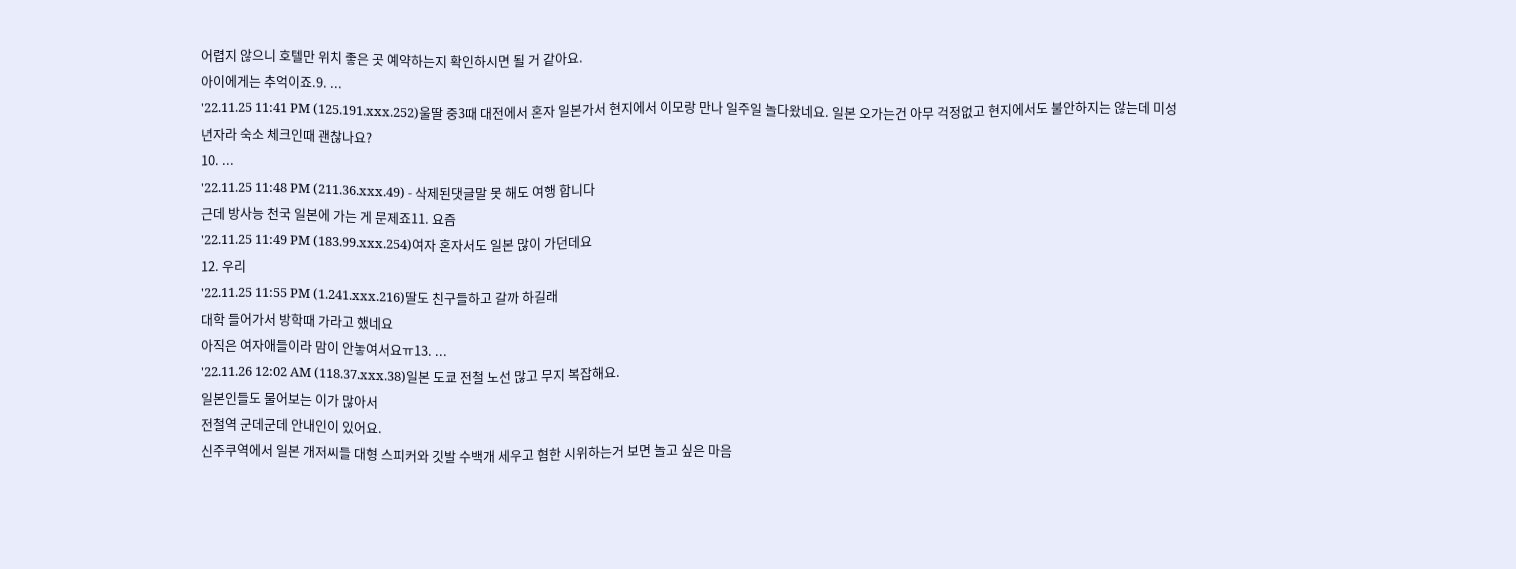어렵지 않으니 호텔만 위치 좋은 곳 예약하는지 확인하시면 될 거 같아요.
아이에게는 추억이죠.9. ...
'22.11.25 11:41 PM (125.191.xxx.252)울딸 중3때 대전에서 혼자 일본가서 현지에서 이모랑 만나 일주일 놀다왔네요. 일본 오가는건 아무 걱정없고 현지에서도 불안하지는 않는데 미성년자라 숙소 체크인때 괜찮나요?
10. ...
'22.11.25 11:48 PM (211.36.xxx.49) - 삭제된댓글말 못 해도 여행 합니다
근데 방사능 천국 일본에 가는 게 문제죠11. 요즘
'22.11.25 11:49 PM (183.99.xxx.254)여자 혼자서도 일본 많이 가던데요
12. 우리
'22.11.25 11:55 PM (1.241.xxx.216)딸도 친구들하고 갈까 하길래
대학 들어가서 방학때 가라고 했네요
아직은 여자애들이라 맘이 안놓여서요ㅠ13. ...
'22.11.26 12:02 AM (118.37.xxx.38)일본 도쿄 전철 노선 많고 무지 복잡해요.
일본인들도 물어보는 이가 많아서
전철역 군데군데 안내인이 있어요.
신주쿠역에서 일본 개저씨들 대형 스피커와 깃발 수백개 세우고 혐한 시위하는거 보면 놀고 싶은 마음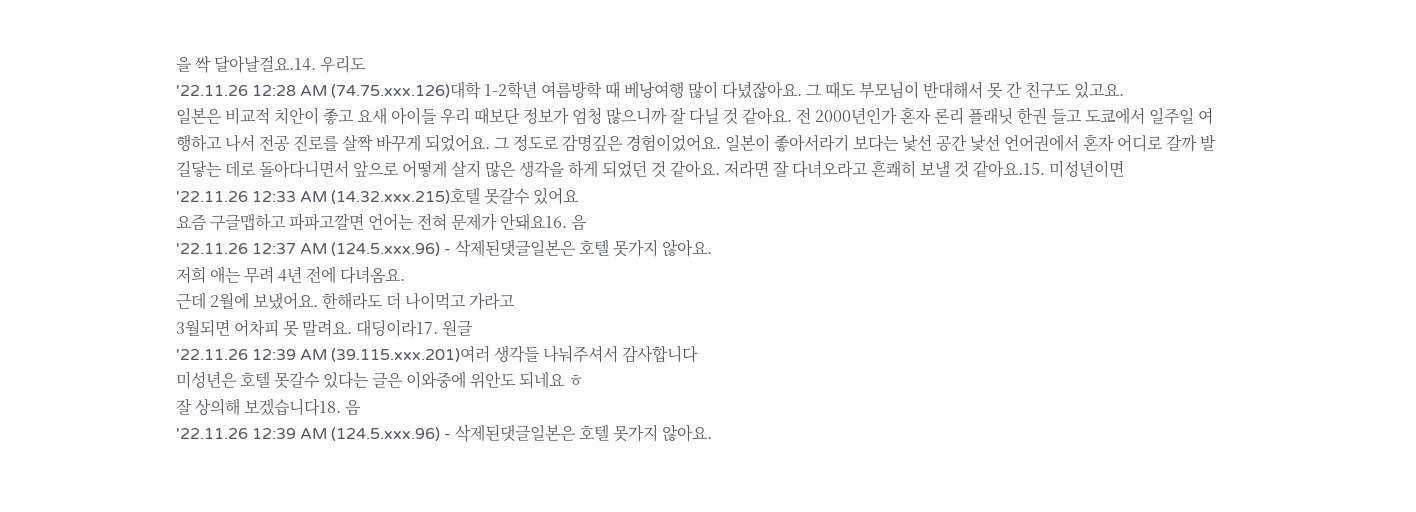을 싹 달아날걸요.14. 우리도
'22.11.26 12:28 AM (74.75.xxx.126)대학 1-2학년 여름방학 때 베낭여행 많이 다녔잖아요. 그 때도 부모님이 반대해서 못 간 친구도 있고요.
일본은 비교적 치안이 좋고 요새 아이들 우리 때보단 정보가 엄청 많으니까 잘 다닐 것 같아요. 전 2000년인가 혼자 론리 플래닛 한권 들고 도쿄에서 일주일 여행하고 나서 전공 진로를 살짝 바꾸게 되었어요. 그 정도로 감명깊은 경험이었어요. 일본이 좋아서라기 보다는 낯선 공간 낯선 언어권에서 혼자 어디로 갈까 발길닿는 데로 돌아다니면서 앞으로 어떻게 살지 많은 생각을 하게 되었던 것 같아요. 저라면 잘 다녀오라고 흔쾌히 보낼 것 같아요.15. 미성년이면
'22.11.26 12:33 AM (14.32.xxx.215)호텔 못갈수 있어요
요즘 구글맵하고 파파고깔면 언어는 전혀 문제가 안돼요16. 음
'22.11.26 12:37 AM (124.5.xxx.96) - 삭제된댓글일본은 호텔 못가지 않아요.
저희 애는 무려 4년 전에 다녀옴요.
근데 2월에 보냈어요. 한해라도 더 나이먹고 가라고
3월되면 어차피 못 말려요. 대딩이라17. 원글
'22.11.26 12:39 AM (39.115.xxx.201)여러 생각들 나눠주셔서 감사합니다
미성년은 호텔 못갈수 있다는 글은 이와중에 위안도 되네요 ㅎ
잘 상의해 보겠습니다18. 음
'22.11.26 12:39 AM (124.5.xxx.96) - 삭제된댓글일본은 호텔 못가지 않아요.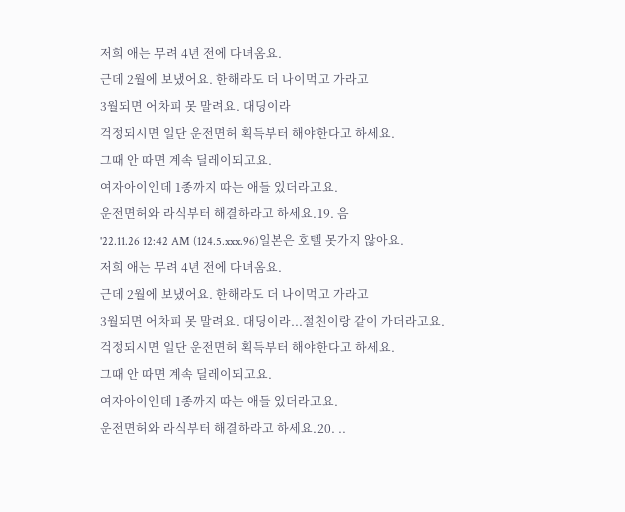저희 애는 무려 4년 전에 다녀옴요.
근데 2월에 보냈어요. 한해라도 더 나이먹고 가라고
3월되면 어차피 못 말려요. 대딩이라
걱정되시면 일단 운전면허 획득부터 해야한다고 하세요.
그때 안 따면 계속 딜레이되고요.
여자아이인데 1종까지 따는 애들 있더라고요.
운전면허와 라식부터 해결하라고 하세요.19. 음
'22.11.26 12:42 AM (124.5.xxx.96)일본은 호텔 못가지 않아요.
저희 애는 무려 4년 전에 다녀옴요.
근데 2월에 보냈어요. 한해라도 더 나이먹고 가라고
3월되면 어차피 못 말려요. 대딩이라...절친이랑 같이 가더라고요.
걱정되시면 일단 운전면허 획득부터 해야한다고 하세요.
그때 안 따면 계속 딜레이되고요.
여자아이인데 1종까지 따는 애들 있더라고요.
운전면허와 라식부터 해결하라고 하세요.20. ..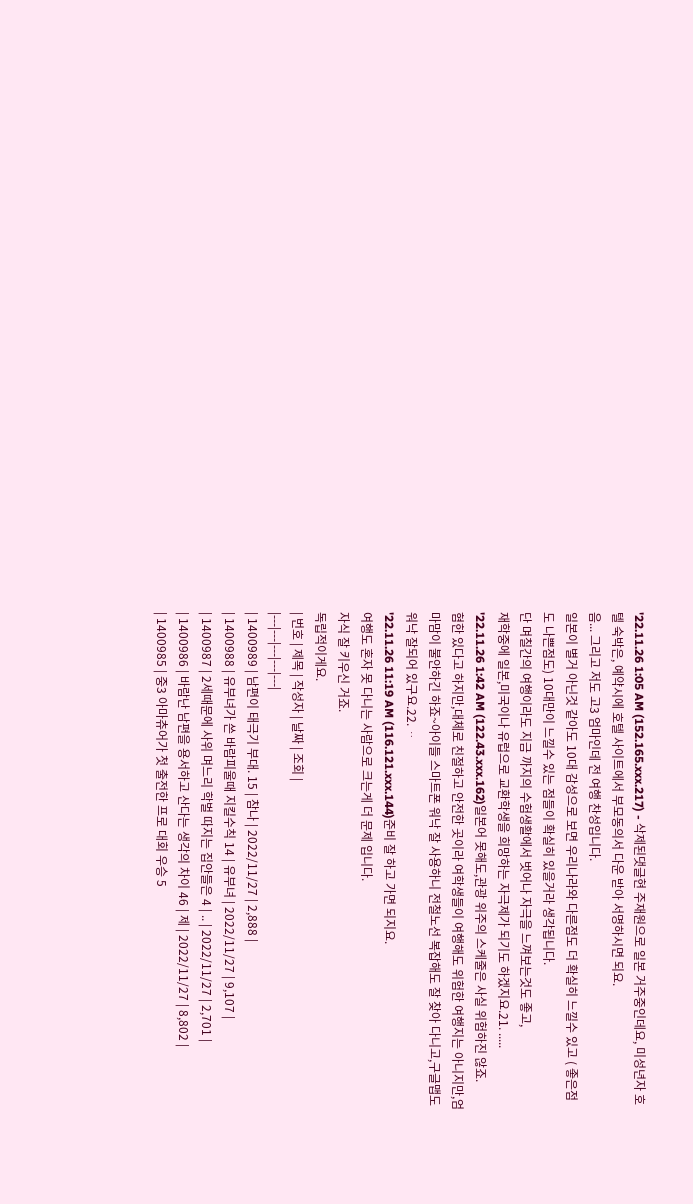'22.11.26 1:05 AM (152.165.xxx.217) - 삭제된댓글현 주재원으로 일본 거주중인데요, 미성년자 호텔 숙박은, 예약시에 호텔 사이트에서 부모동의서 다운 받아 서명하시면 되요.
음... 그리고 저도 고3 엄마인데 전 여행 찬성입니다.
일본이 별거 아닌것 같아도 10대 감성으로 보면 우리나라와 다른점도 더 확실히 느낄수 있고 ( 좋은점도 나쁜점도) 10대만이 느낄수 있는 점들이 확실히 있을거라 생각됩니다.
단 며칠간의 여행이라도 지금 까지의 수험생활에서 벗어나 자극을 느껴보는것도 좋고,
재학중에 일본,미국이나 유럽으로 교환학생을 희망하는 자극제가 되기도 하겠지요.21. .....
'22.11.26 1:42 AM (122.43.xxx.162)일본어 못해도,관광 위주의 스케줄은 사실 위험하진 않죠.
혐한 있다고 하지만,대체로 친절하고 안전한 곳이라 여학생들이 여행해도 위험한 여행지는 아니지만,엄마맘이 불안하긴 하죠~아이들 스마트폰 워낙 잘 사용하니 전철노선 복잡해도 잘 찾아 다니고,구글맵도 워낙 잘되어 있구요.22. ᆢ
'22.11.26 11:19 AM (116.121.xxx.144)준비 잘 하고 가면 되지요.
여행도 혼자 못 다니는 사람으로 크는게 더 문제 입니다.
자식 잘 키우신 거죠.
독립적이게요.
| 번호 | 제목 | 작성자 | 날짜 | 조회 |
|---|---|---|---|---|
| 1400989 | 남편이 태극기 부대. 15 | 참나 | 2022/11/27 | 2,888 |
| 1400988 | 유부녀가 쓴 바람피울때 지킬수칙 14 | 유부녀 | 2022/11/27 | 9,107 |
| 1400987 | 2세때문에 사위 며느리 학벌 따지는 집안들은 4 | .. | 2022/11/27 | 2,701 |
| 1400986 | 바람난 남편을 용서하고 산다는 생각의 차이 46 | 제 | 2022/11/27 | 8,802 |
| 1400985 | 중3 아마츄어가 첫 출전한 프로 대회 우승 5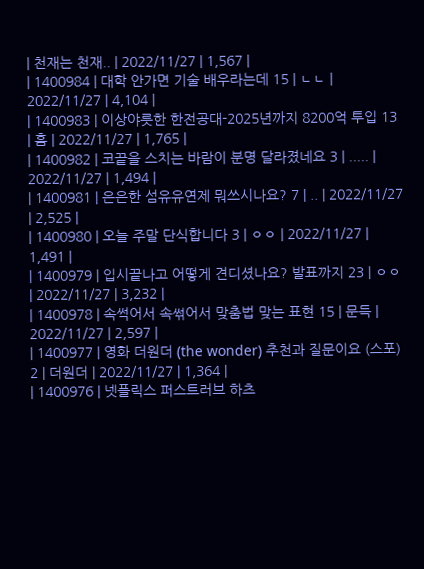| 천재는 천재.. | 2022/11/27 | 1,567 |
| 1400984 | 대학 안가면 기술 배우라는데 15 | ㄴㄴ | 2022/11/27 | 4,104 |
| 1400983 | 이상야릇한 한전공대-2025년까지 8200억 투입 13 | 흠 | 2022/11/27 | 1,765 |
| 1400982 | 코끝을 스치는 바람이 분명 달라졌네요 3 | ..... | 2022/11/27 | 1,494 |
| 1400981 | 은은한 섬유유연제 뭐쓰시나요? 7 | .. | 2022/11/27 | 2,525 |
| 1400980 | 오늘 주말 단식합니다 3 | ㅇㅇ | 2022/11/27 | 1,491 |
| 1400979 | 입시끝나고 어떻게 견디셨나요? 발표까지 23 | ㅇㅇ | 2022/11/27 | 3,232 |
| 1400978 | 속썩어서 속썪어서 맞춤법 맞는 표현 15 | 문득 | 2022/11/27 | 2,597 |
| 1400977 | 영화 더원더 (the wonder) 추천과 질문이요 (스포) 2 | 더원더 | 2022/11/27 | 1,364 |
| 1400976 | 넷플릭스 퍼스트러브 하츠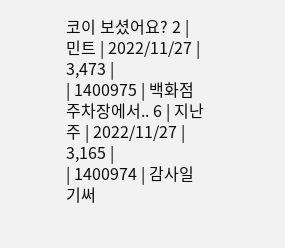코이 보셨어요? 2 | 민트 | 2022/11/27 | 3,473 |
| 1400975 | 백화점 주차장에서.. 6 | 지난주 | 2022/11/27 | 3,165 |
| 1400974 | 감사일기써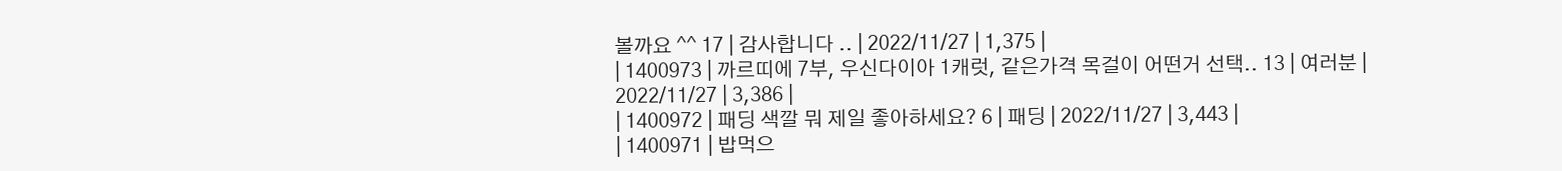볼까요 ^^ 17 | 감사합니다 .. | 2022/11/27 | 1,375 |
| 1400973 | 까르띠에 7부, 우신다이아 1캐럿, 같은가격 목걸이 어떤거 선택.. 13 | 여러분 | 2022/11/27 | 3,386 |
| 1400972 | 패딩 색깔 뭐 제일 좋아하세요? 6 | 패딩 | 2022/11/27 | 3,443 |
| 1400971 | 밥먹으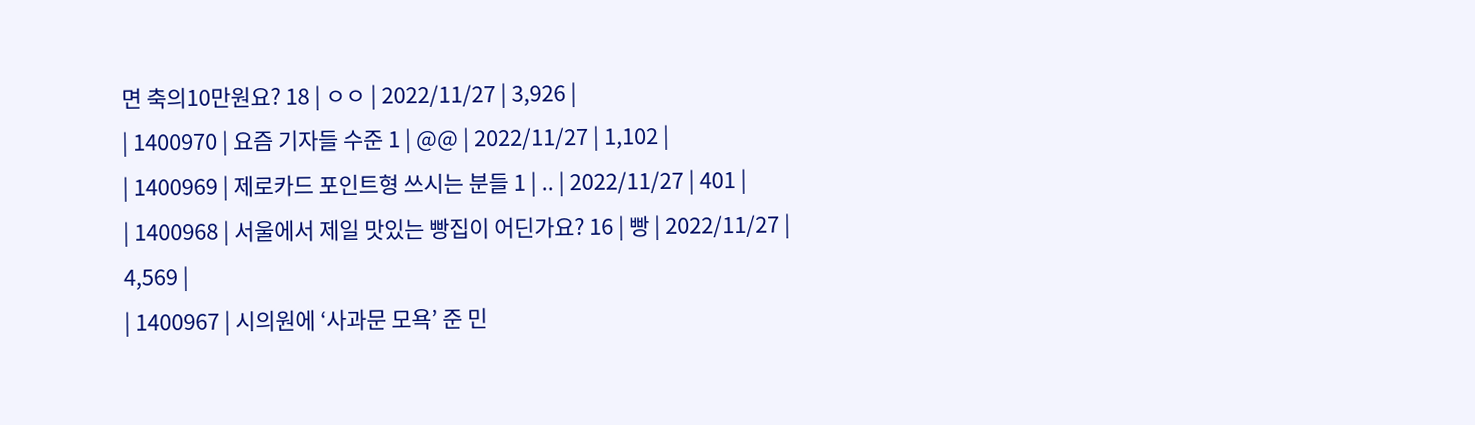면 축의10만원요? 18 | ㅇㅇ | 2022/11/27 | 3,926 |
| 1400970 | 요즘 기자들 수준 1 | @@ | 2022/11/27 | 1,102 |
| 1400969 | 제로카드 포인트형 쓰시는 분들 1 | .. | 2022/11/27 | 401 |
| 1400968 | 서울에서 제일 맛있는 빵집이 어딘가요? 16 | 빵 | 2022/11/27 | 4,569 |
| 1400967 | 시의원에 ‘사과문 모욕’ 준 민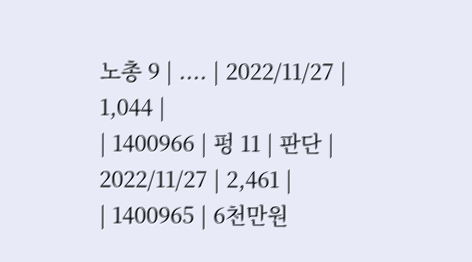노총 9 | .... | 2022/11/27 | 1,044 |
| 1400966 | 펑 11 | 판단 | 2022/11/27 | 2,461 |
| 1400965 | 6천만원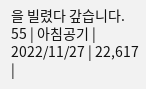을 빌렸다 갚습니다. 55 | 아침공기 | 2022/11/27 | 22,617 |